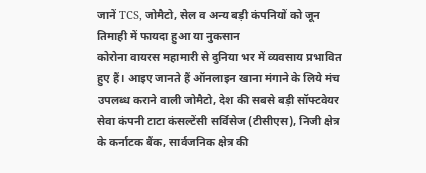जानें TCS, जोमैटो, सेल व अन्य बड़ी कंपनियों को जून तिमाही में फायदा हुआ या नुकसान
कोरोना वायरस महामारी से दुनिया भर में व्यवसाय प्रभावित हुए हैं। आइए जानते हैं ऑनलाइन खाना मंगाने के लिये मंच उपलब्ध कराने वाली जोमैटो, देश की सबसे बड़ी सॉफ्टवेयर सेवा कंपनी टाटा कंसल्टेंसी सर्विसेज (टीसीएस), निजी क्षेत्र के कर्नाटक बैंक, सार्वजनिक क्षेत्र की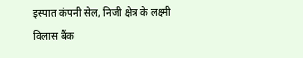इस्पात कंपनी सेल, निजी क्षेत्र के लक्ष्मी विलास बैंक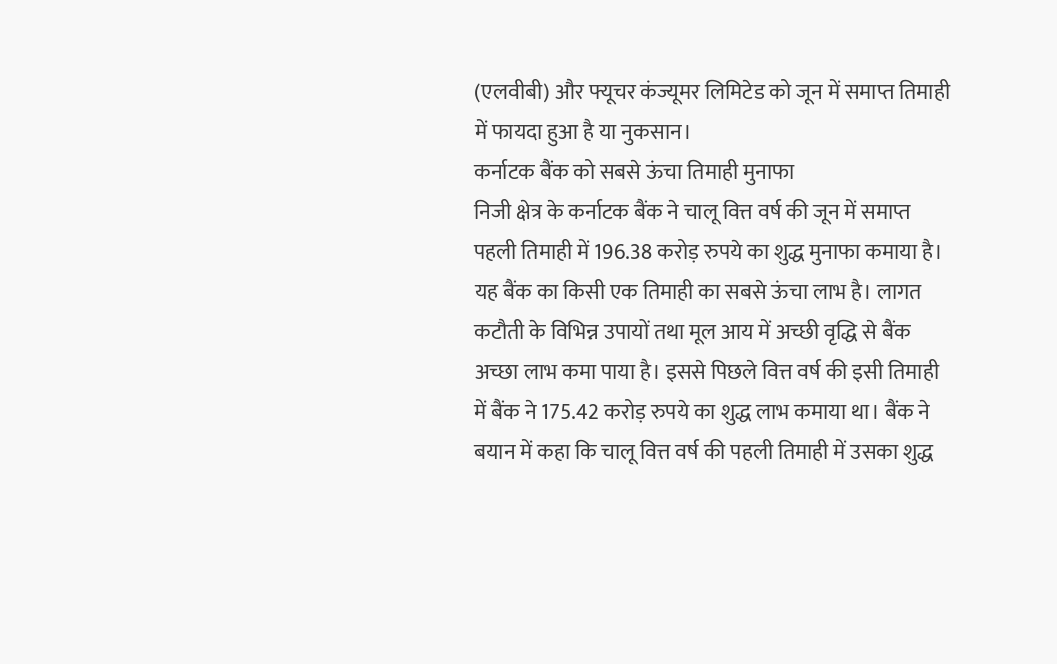(एलवीबी) और फ्यूचर कंज्यूमर लिमिटेड को जून में समाप्त तिमाही में फायदा हुआ है या नुकसान।
कर्नाटक बैंक को सबसे ऊंचा तिमाही मुनाफा
निजी क्षेत्र के कर्नाटक बैंक ने चालू वित्त वर्ष की जून में समाप्त पहली तिमाही में 196.38 करोड़ रुपये का शुद्ध मुनाफा कमाया है। यह बैंक का किसी एक तिमाही का सबसे ऊंचा लाभ है। लागत कटौती के विभिन्न उपायों तथा मूल आय में अच्छी वृद्धि से बैंक अच्छा लाभ कमा पाया है। इससे पिछले वित्त वर्ष की इसी तिमाही में बैंक ने 175.42 करोड़ रुपये का शुद्ध लाभ कमाया था। बैंक ने बयान में कहा कि चालू वित्त वर्ष की पहली तिमाही में उसका शुद्ध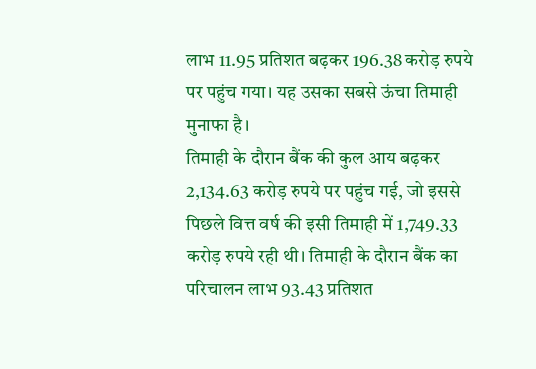लाभ 11.95 प्रतिशत बढ़कर 196.38 करोड़ रुपये पर पहुंच गया। यह उसका सबसे ऊंचा तिमाही मुनाफा है।
तिमाही के दौरान बैंक की कुल आय बढ़कर 2,134.63 करोड़ रुपये पर पहुंच गई, जो इससे पिछले वित्त वर्ष की इसी तिमाही में 1,749.33 करोड़ रुपये रही थी। तिमाही के दौरान बैंक का परिचालन लाभ 93.43 प्रतिशत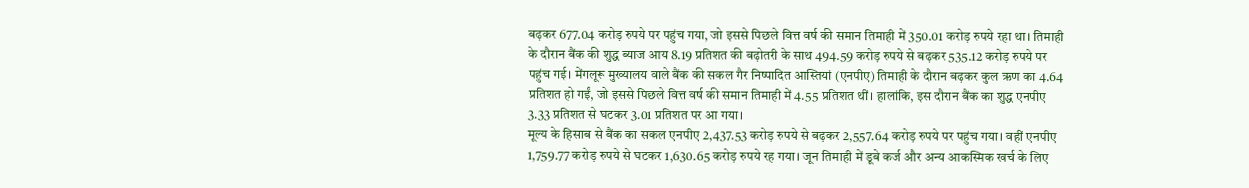बढ़कर 677.04 करोड़ रुपये पर पहुंच गया, जो इससे पिछले वित्त वर्ष की समान तिमाही में 350.01 करोड़ रुपये रहा था। तिमाही के दौरान बैंक की शुद्ध ब्याज आय 8.19 प्रतिशत की बढ़ोतरी के साथ 494.59 करोड़ रुपये से बढ़कर 535.12 करोड़ रुपये पर पहुंच गई। मेंगलूरू मुख्यालय वाले बैंक की सकल गैर निष्पादित आस्तियां (एनपीए) तिमाही के दौरान बढ़कर कुल ऋण का 4.64 प्रतिशत हो गईं, जो इससे पिछले वित्त वर्ष की समान तिमाही में 4.55 प्रतिशत थीं। हालांकि, इस दौरान बैंक का शुद्ध एनपीए 3.33 प्रतिशत से घटकर 3.01 प्रतिशत पर आ गया।
मूल्य के हिसाब से बैंक का सकल एनपीए 2,437.53 करोड़ रुपये से बढ़कर 2,557.64 करोड़ रुपये पर पहुंच गया। वहीं एनपीए 1,759.77 करोड़ रुपये से घटकर 1,630.65 करोड़ रुपये रह गया। जून तिमाही में डूबे कर्ज और अन्य आकस्मिक खर्च के लिए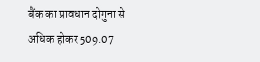बैंक का प्रावधान दोगुना से अधिक होकर 509.07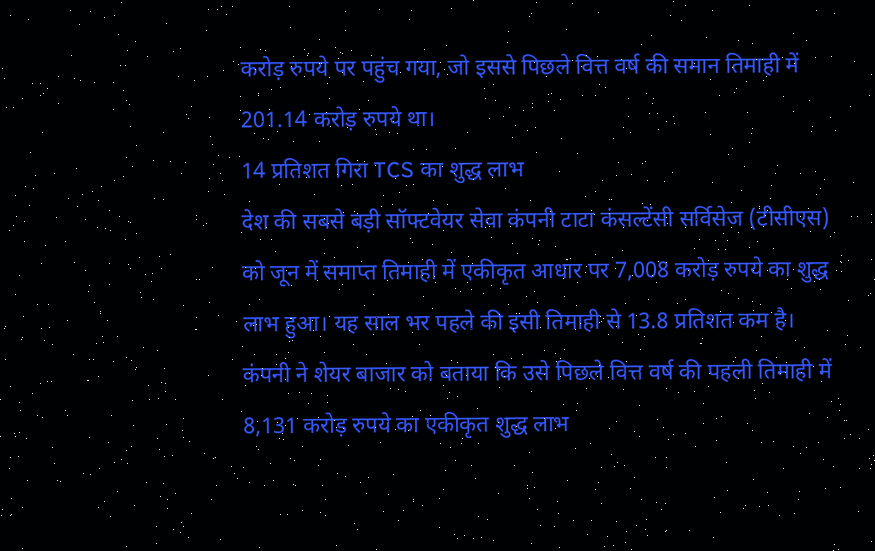करोड़ रुपये पर पहुंच गया, जो इससे पिछले वित्त वर्ष की समान तिमाही में 201.14 करोड़ रुपये था।
14 प्रतिशत गिरा TCS का शुद्ध लाभ
देश की सबसे बड़ी सॉफ्टवेयर सेवा कंपनी टाटा कंसल्टेंसी सर्विसेज (टीसीएस) को जून में समाप्त तिमाही में एकीकृत आधार पर 7,008 करोड़ रुपये का शुद्ध लाभ हुआ। यह साल भर पहले की इसी तिमाही से 13.8 प्रतिशत कम है। कंपनी ने शेयर बाजार को बताया कि उसे पिछले वित्त वर्ष की पहली तिमाही में 8,131 करोड़ रुपये का एकीकृत शुद्ध लाभ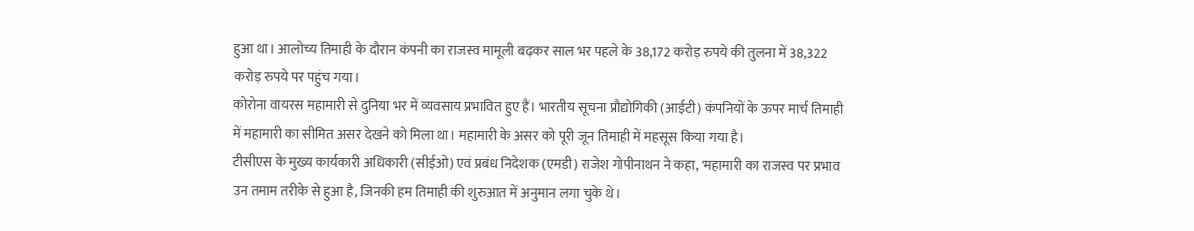हुआ था। आलोच्य तिमाही के दौरान कंपनी का राजस्व मामूली बढ़कर साल भर पहले के 38,172 करोड़ रुपये की तुलना में 38,322 करोड़ रुपये पर पहुंच गया।
कोरोना वायरस महामारी से दुनिया भर में व्यवसाय प्रभावित हुए हैं। भारतीय सूचना प्रौद्योगिकी (आईटी) कंपनियों के ऊपर मार्च तिमाही में महामारी का सीमित असर देखने को मिला था। महामारी के असर को पूरी जून तिमाही में महसूस किया गया है।
टीसीएस के मुख्य कार्यकारी अधिकारी (सीईओ) एवं प्रबंध निदेशक (एमडी) राजेश गोपीनाथन ने कहा, 'महामारी का राजस्व पर प्रभाव उन तमाम तरीके से हुआ है, जिनकी हम तिमाही की शुरुआत में अनुमान लगा चुके थे।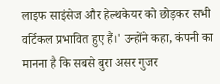लाइफ साइंसेज और हेल्थकेयर को छोड़कर सभी वर्टिकल प्रभावित हुए हैं।' उन्होंने कहा, कंपनी का मानना है कि सबसे बुरा असर गुजर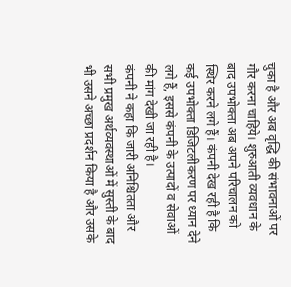चुका है और अब वृद्धि की संभावनाओं पर गौर करना चाहिये। शुरुआती व्यवधान के बाद उपभोक्ता अब अपने परिचालन को स्थिर करने लगे हैं। कंपनी देख रही है कि कई उपभोक्ता डिजिटलीकरण पर ध्यान देने लगे हैं, इससे कंपनी के उत्पादों व सेवाओं की मांग देखी जा रही है।
कंपनी ने कहा कि जारी अनिश्चितता और सभी प्रमुख अर्थव्यवस्थाओं में सुस्ती के बाद भी उसने अच्छा प्रदर्शन किया है और उसके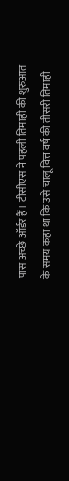पास अच्छे ऑर्डर हैं। टीसीएस ने पहली तिमाही की शुरुआत के समय कहा था कि उसे चालू वित्त वर्ष की तीसरी तिमाही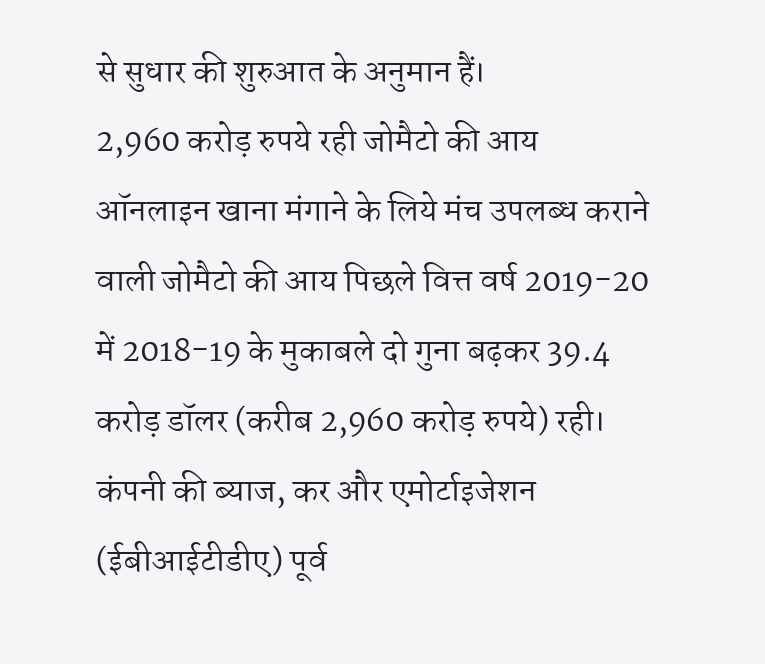से सुधार की शुरुआत के अनुमान हैं।
2,960 करोड़ रुपये रही जोमैटो की आय
ऑनलाइन खाना मंगाने के लिये मंच उपलब्ध कराने वाली जोमैटो की आय पिछले वित्त वर्ष 2019-20 में 2018-19 के मुकाबले दो गुना बढ़कर 39.4 करोड़ डॉलर (करीब 2,960 करोड़ रुपये) रही। कंपनी की ब्याज, कर और एमोर्टाइजेशन (ईबीआईटीडीए) पूर्व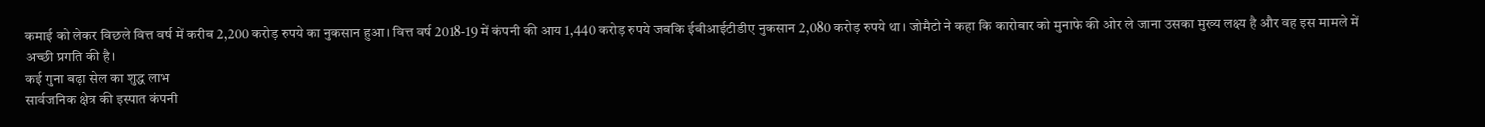कमाई को लेकर विछले वित्त वर्ष में करीब 2,200 करोड़ रुपये का नुकसान हुआ। वित्त वर्ष 2018-19 में कंपनी की आय 1,440 करोड़ रुपये जबकि ईबीआईटीडीए नुकसान 2,080 करोड़ रुपये था। जोमैटो ने कहा कि कारोबार को मुनाफे की ओर ले जाना उसका मुख्य लक्ष्य है और वह इस मामले में अच्छी प्रगति की है।
कई गुना बढ़ा सेल का शुद्ध लाभ
सार्वजनिक क्षेत्र की इस्पात कंपनी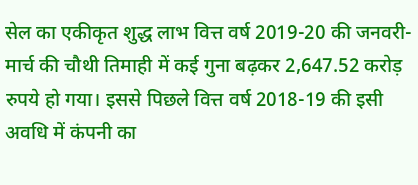सेल का एकीकृत शुद्ध लाभ वित्त वर्ष 2019-20 की जनवरी-मार्च की चौथी तिमाही में कई गुना बढ़कर 2,647.52 करोड़ रुपये हो गया। इससे पिछले वित्त वर्ष 2018-19 की इसी अवधि में कंपनी का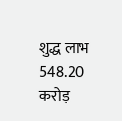शुद्ध लाभ 548.20 करोड़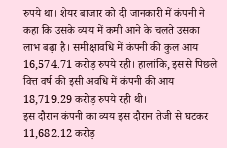रुपये था। शेयर बाजार को दी जानकारी में कंपनी ने कहा कि उसके व्यय में कमी आने के चलते उसका लाभ बढ़ा है। समीक्षावधि में कंपनी की कुल आय 16,574.71 करोड़ रुपये रही। हालांकि, इससे पिछले वित्त वर्ष की इसी अवधि में कंपनी की आय 18,719.29 करोड़ रुपये रही थी।
इस दौरान कंपनी का व्यय इस दौरान तेजी से घटकर 11,682.12 करोड़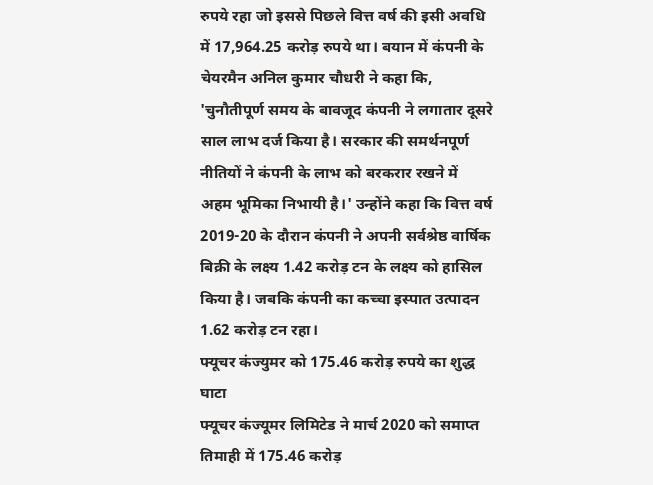रुपये रहा जो इससे पिछले वित्त वर्ष की इसी अवधि में 17,964.25 करोड़ रुपये था। बयान में कंपनी के चेयरमैन अनिल कुमार चौधरी ने कहा कि, 'चुनौतीपूर्ण समय के बावजूद कंपनी ने लगातार दूसरे साल लाभ दर्ज किया है। सरकार की समर्थनपूर्ण नीतियों ने कंपनी के लाभ को बरकरार रखने में अहम भूमिका निभायी है।' उन्होंने कहा कि वित्त वर्ष 2019-20 के दौरान कंपनी ने अपनी सर्वश्रेष्ठ वार्षिक बिक्री के लक्ष्य 1.42 करोड़ टन के लक्ष्य को हासिल किया है। जबकि कंपनी का कच्चा इस्पात उत्पादन 1.62 करोड़ टन रहा।
फ्यूचर कंज्युमर को 175.46 करोड़ रुपये का शुद्ध घाटा
फ्यूचर कंज्यूमर लिमिटेड ने मार्च 2020 को समाप्त तिमाही में 175.46 करोड़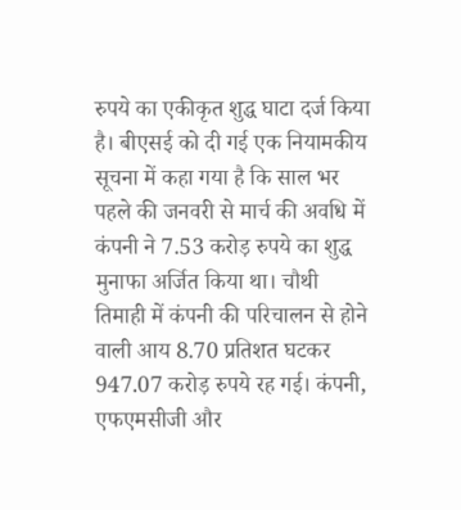रुपये का एकीकृत शुद्ध घाटा दर्ज किया है। बीएसई को दी गई एक नियामकीय सूचना में कहा गया है कि साल भर पहले की जनवरी से मार्च की अवधि में कंपनी ने 7.53 करोड़ रुपये का शुद्ध मुनाफा अर्जित किया था। चौथी तिमाही में कंपनी की परिचालन से होने वाली आय 8.70 प्रतिशत घटकर 947.07 करोड़ रुपये रह गई। कंपनी, एफएमसीजी और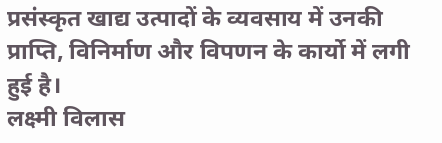प्रसंस्कृत खाद्य उत्पादों के व्यवसाय में उनकी प्राप्ति, विनिर्माण और विपणन के कार्यो में लगी हुई है।
लक्ष्मी विलास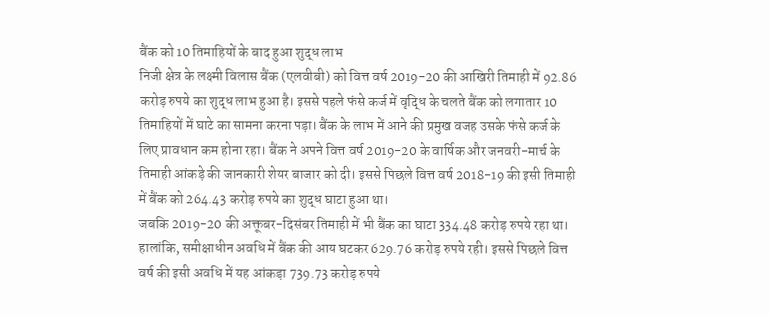बैंक को 10 तिमाहियों के बाद हुआ शुद्ध लाभ
निजी क्षेत्र के लक्ष्मी विलास बैंक (एलवीबी) को वित्त वर्ष 2019-20 की आखिरी तिमाही में 92.86 करोड़ रुपये का शुद्ध लाभ हुआ है। इससे पहले फंसे कर्ज में वृद्धि के चलते बैंक को लगातार 10 तिमाहियों में घाटे का सामना करना पड़ा। बैंक के लाभ में आने की प्रमुख वजह उसके फंसे कर्ज के लिए प्रावधान कम होना रहा। बैंक ने अपने वित्त वर्ष 2019-20 के वार्षिक और जनवरी-मार्च के तिमाही आंकड़े की जानकारी शेयर बाजार को दी। इससे पिछले वित्त वर्ष 2018-19 की इसी तिमाही में बैंक को 264.43 करोड़ रुपये का शुद्ध घाटा हुआ था।
जबकि 2019-20 की अक्तूबर-दिसंबर तिमाही में भी बैंक का घाटा 334.48 करोड़ रुपये रहा था। हालांकि, समीक्षाधीन अवधि में बैंक की आय घटकर 629.76 करोड़ रुपये रही। इससे पिछले वित्त वर्ष की इसी अवधि में यह आंकड़ा 739.73 करोड़ रुपये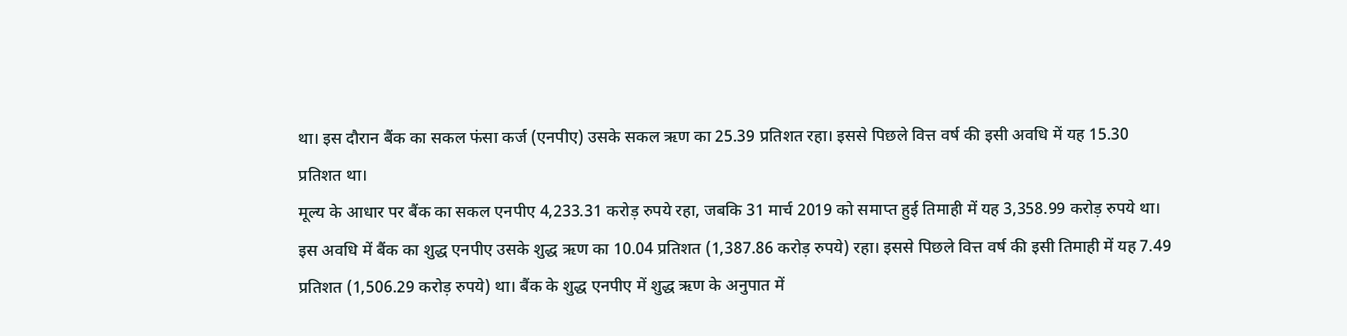था। इस दौरान बैंक का सकल फंसा कर्ज (एनपीए) उसके सकल ऋण का 25.39 प्रतिशत रहा। इससे पिछले वित्त वर्ष की इसी अवधि में यह 15.30 प्रतिशत था।
मूल्य के आधार पर बैंक का सकल एनपीए 4,233.31 करोड़ रुपये रहा, जबकि 31 मार्च 2019 को समाप्त हुई तिमाही में यह 3,358.99 करोड़ रुपये था। इस अवधि में बैंक का शुद्ध एनपीए उसके शुद्ध ऋण का 10.04 प्रतिशत (1,387.86 करोड़ रुपये) रहा। इससे पिछले वित्त वर्ष की इसी तिमाही में यह 7.49 प्रतिशत (1,506.29 करोड़ रुपये) था। बैंक के शुद्ध एनपीए में शुद्ध ऋण के अनुपात में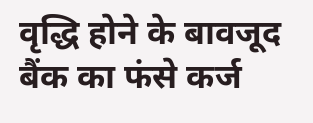वृद्धि होने के बावजूद बैंक का फंसे कर्ज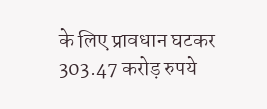के लिए प्रावधान घटकर 303.47 करोड़ रुपये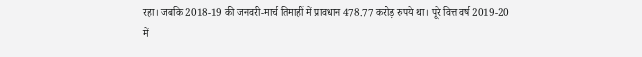रहा। जबकि 2018-19 की जनवरी-मार्च तिमाहीं में प्रावधान 478.77 करोड़ रुपये था। पूरे वित्त वर्ष 2019-20 में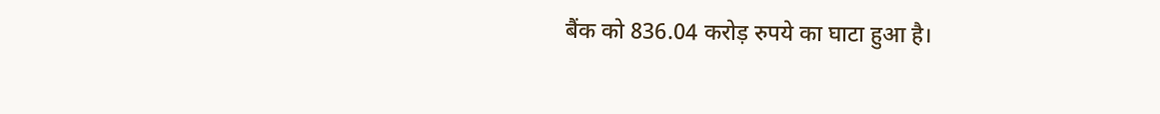बैंक को 836.04 करोड़ रुपये का घाटा हुआ है।